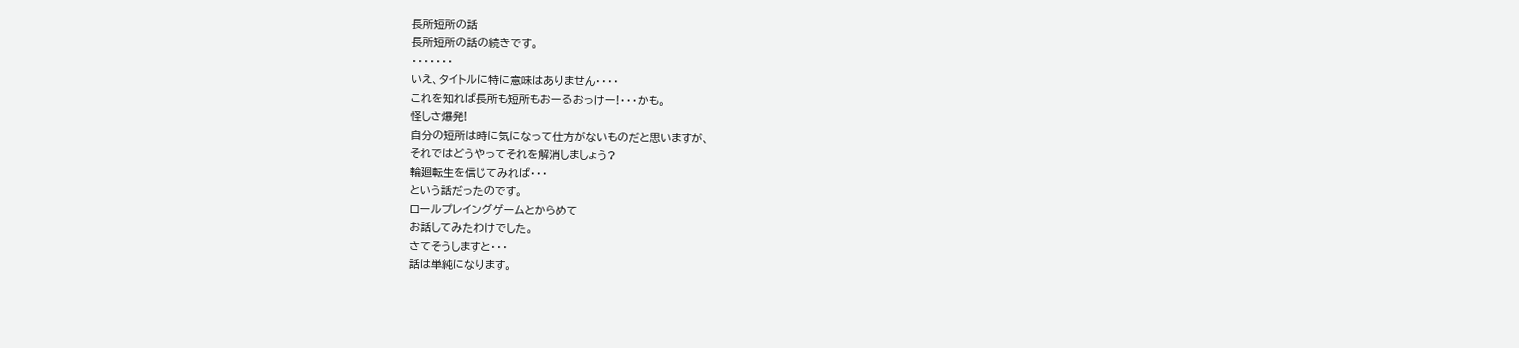長所短所の話
長所短所の話の続きです。
・・・・・・・
いえ、タイトルに特に意味はありません・・・・
これを知れば長所も短所もおーるおっけー!・・・かも。
怪しさ爆発!
自分の短所は時に気になって仕方がないものだと思いますが、
それではどうやってそれを解消しましょう?
輪廻転生を信じてみれば・・・
という話だったのです。
ロールプレイングゲームとからめて
お話してみたわけでした。
さてそうしますと・・・
話は単純になります。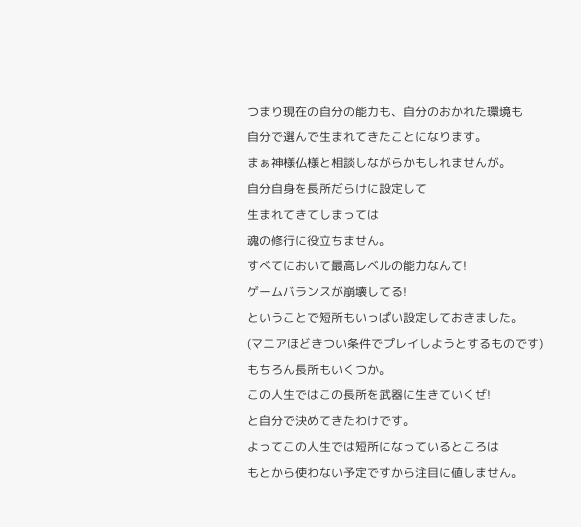つまり現在の自分の能力も、自分のおかれた環境も
自分で選んで生まれてきたことになります。
まぁ神様仏様と相談しながらかもしれませんが。
自分自身を長所だらけに設定して
生まれてきてしまっては
魂の修行に役立ちません。
すべてにおいて最高レベルの能力なんて!
ゲームバランスが崩壊してる!
ということで短所もいっぱい設定しておきました。
(マニアほどきつい条件でプレイしようとするものです)
もちろん長所もいくつか。
この人生ではこの長所を武器に生きていくぜ!
と自分で決めてきたわけです。
よってこの人生では短所になっているところは
もとから使わない予定ですから注目に値しません。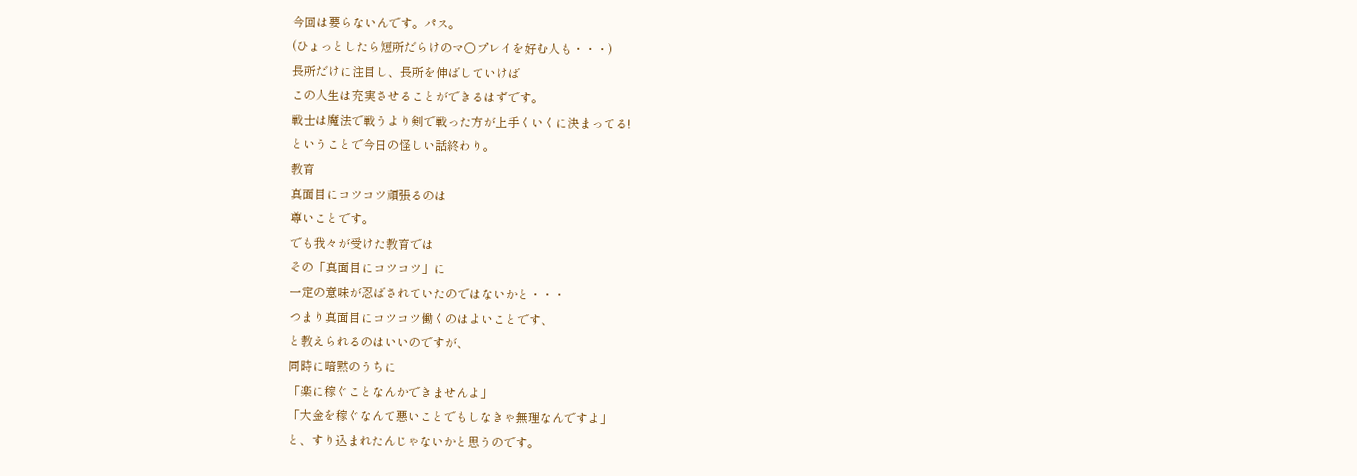今回は要らないんです。パス。
(ひょっとしたら短所だらけのマ○プレイを好む人も・・・)
長所だけに注目し、長所を伸ばしていけば
この人生は充実させることができるはずです。
戦士は魔法で戦うより剣で戦った方が上手くいくに決まってる!
ということで今日の怪しい話終わり。
教育
真面目にコツコツ頑張るのは
尊いことです。
でも我々が受けた教育では
その「真面目にコツコツ」に
一定の意味が忍ばされていたのではないかと・・・
つまり真面目にコツコツ働くのはよいことです、
と教えられるのはいいのですが、
同時に暗黙のうちに
「楽に稼ぐことなんかできませんよ」
「大金を稼ぐなんて悪いことでもしなきゃ無理なんですよ」
と、すり込まれたんじゃないかと思うのです。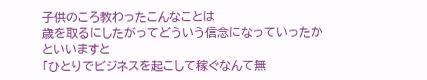子供のころ教わったこんなことは
歳を取るにしたがってどういう信念になっていったかといいますと
「ひとりでビジネスを起こして稼ぐなんて無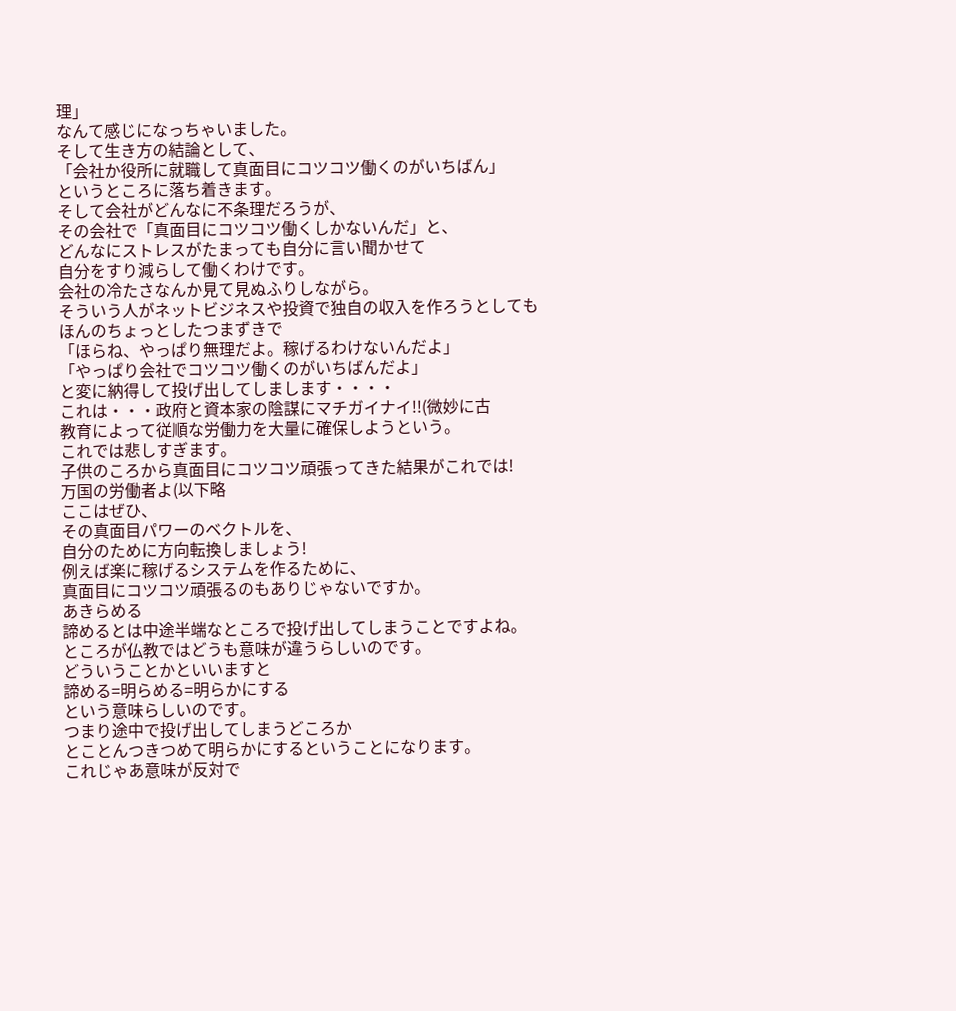理」
なんて感じになっちゃいました。
そして生き方の結論として、
「会社か役所に就職して真面目にコツコツ働くのがいちばん」
というところに落ち着きます。
そして会社がどんなに不条理だろうが、
その会社で「真面目にコツコツ働くしかないんだ」と、
どんなにストレスがたまっても自分に言い聞かせて
自分をすり減らして働くわけです。
会社の冷たさなんか見て見ぬふりしながら。
そういう人がネットビジネスや投資で独自の収入を作ろうとしても
ほんのちょっとしたつまずきで
「ほらね、やっぱり無理だよ。稼げるわけないんだよ」
「やっぱり会社でコツコツ働くのがいちばんだよ」
と変に納得して投げ出してしまします・・・・
これは・・・政府と資本家の陰謀にマチガイナイ!!(微妙に古
教育によって従順な労働力を大量に確保しようという。
これでは悲しすぎます。
子供のころから真面目にコツコツ頑張ってきた結果がこれでは!
万国の労働者よ(以下略
ここはぜひ、
その真面目パワーのベクトルを、
自分のために方向転換しましょう!
例えば楽に稼げるシステムを作るために、
真面目にコツコツ頑張るのもありじゃないですか。
あきらめる
諦めるとは中途半端なところで投げ出してしまうことですよね。
ところが仏教ではどうも意味が違うらしいのです。
どういうことかといいますと
諦める=明らめる=明らかにする
という意味らしいのです。
つまり途中で投げ出してしまうどころか
とことんつきつめて明らかにするということになります。
これじゃあ意味が反対で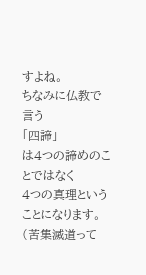すよね。
ちなみに仏教で言う
「四諦」
は4つの諦めのことではなく
4つの真理ということになります。
(苦集滅道って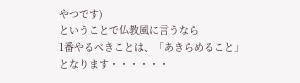やつです)
ということで仏教風に言うなら
1番やるべきことは、「あきらめること」
となります・・・・・・